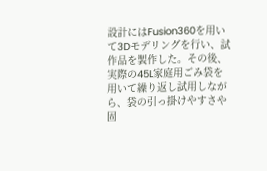設計にはFusion360を用いて3Dモデリングを行い、試作品を製作した。その後、実際の45L家庭用ごみ袋を用いて繰り返し試用しながら、袋の引っ掛けやすさや固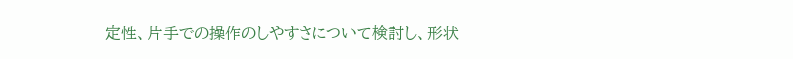定性、片手での操作のしやすさについて検討し、形状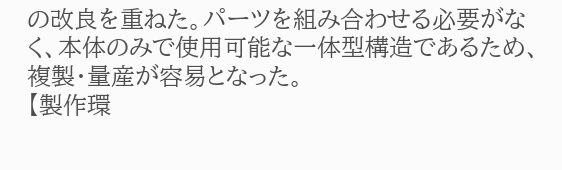の改良を重ねた。パーツを組み合わせる必要がなく、本体のみで使用可能な一体型構造であるため、複製・量産が容易となった。
【製作環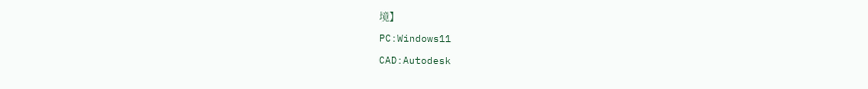境】
PC:Windows11
CAD:Autodesk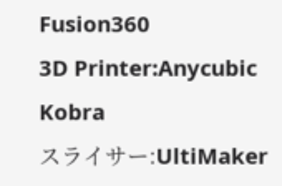Fusion360
3D Printer:Anycubic
Kobra
スライサー:UltiMaker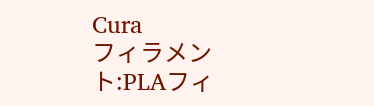Cura
フィラメント:PLAフィ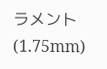ラメント(1.75mm)